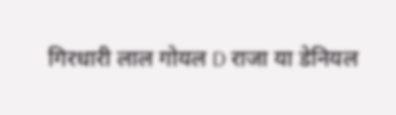गिरधारी लाल गोयल D राजा या डेनियल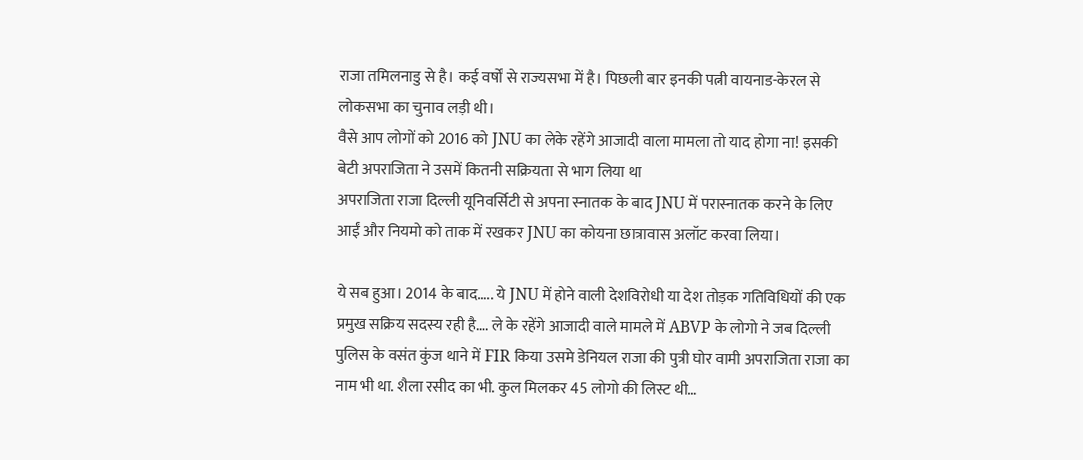राजा तमिलनाडु से है। कई वर्षों से राज्यसभा में है। पिछली बार इनकी पत्नी वायनाड-केरल से लोकसभा का चुनाव लड़ी थी।
वैसे आप लोगों को 2016 को JNU का लेके रहेंगे आजादी वाला मामला तो याद होगा ना! इसकी बेटी अपराजिता ने उसमें कितनी सक्रियता से भाग लिया था
अपराजिता राजा दिल्ली यूनिवर्सिटी से अपना स्नातक के बाद JNU में परास्नातक करने के लिए आईं और नियमो को ताक में रखकर JNU का कोयना छात्रावास अलॉट करवा लिया।

ये सब हुआ। 2014 के बाद….. ये JNU में होने वाली देशविरोधी या देश तोड़क गतिविधियों की एक प्रमुख सक्रिय सदस्य रही है…. ले के रहेंगे आजादी वाले मामले में ABVP के लोगो ने जब दिल्ली पुलिस के वसंत कुंज थाने में FIR किया उसमे डेनियल राजा की पुत्री घोर वामी अपराजिता राजा का नाम भी था. शैला रसीद का भी. कुल मिलकर 45 लोगो की लिस्ट थी…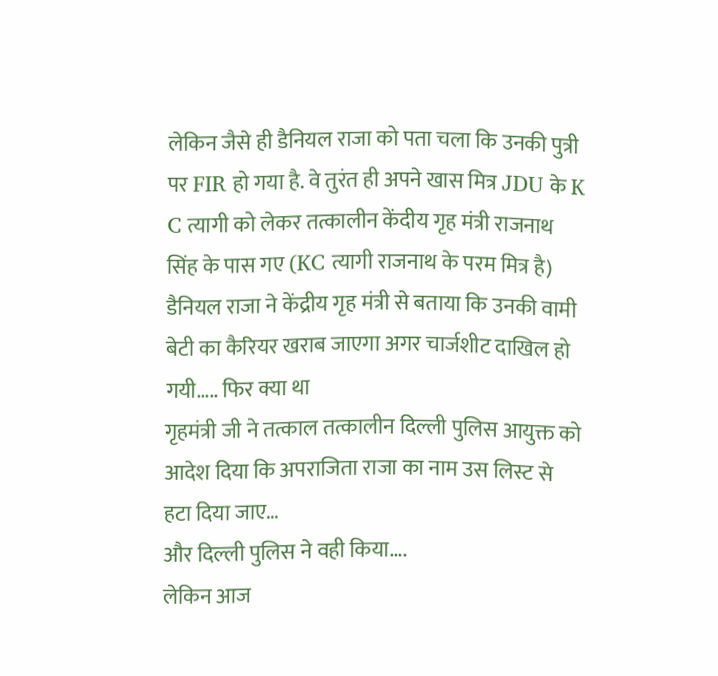लेकिन जैसे ही डैनियल राजा को पता चला कि उनकी पुत्री पर FIR हो गया है. वे तुरंत ही अपने खास मित्र JDU के K C त्यागी को लेकर तत्कालीन केंदीय गृह मंत्री राजनाथ सिंह के पास गए (KC त्यागी राजनाथ के परम मित्र है)
डैनियल राजा ने केंद्रीय गृह मंत्री से बताया कि उनकी वामी बेटी का कैरियर खराब जाएगा अगर चार्जशीट दाखिल हो गयी….. फिर क्या था
गृहमंत्री जी ने तत्काल तत्कालीन दिल्ली पुलिस आयुक्त को आदेश दिया कि अपराजिता राजा का नाम उस लिस्ट से हटा दिया जाए…
और दिल्ली पुलिस ने वही किया….
लेकिन आज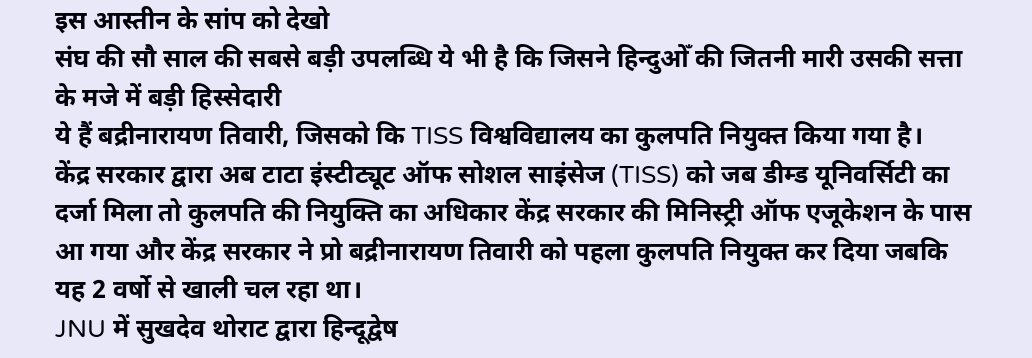इस आस्तीन के सांप को देखो
संघ की सौ साल की सबसे बड़ी उपलब्धि ये भी है कि जिसने हिन्दुओँ की जितनी मारी उसकी सत्ता के मजे में बड़ी हिस्सेदारी
ये हैं बद्रीनारायण तिवारी, जिसको कि TISS विश्वविद्यालय का कुलपति नियुक्त किया गया है।
केंद्र सरकार द्वारा अब टाटा इंस्टीट्यूट ऑफ सोशल साइंसेज (TISS) को जब डीम्ड यूनिवर्सिटी का दर्जा मिला तो कुलपति की नियुक्ति का अधिकार केंद्र सरकार की मिनिस्ट्री ऑफ एजूकेशन के पास आ गया और केंद्र सरकार ने प्रो बद्रीनारायण तिवारी को पहला कुलपति नियुक्त कर दिया जबकि यह 2 वर्षो से खाली चल रहा था।
JNU में सुखदेव थोराट द्वारा हिन्दूद्वेष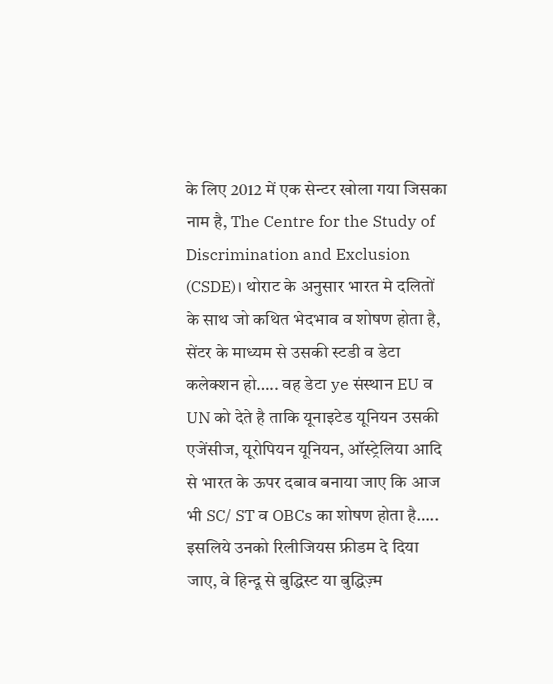के लिए 2012 में एक सेन्टर खोला गया जिसका नाम है, The Centre for the Study of Discrimination and Exclusion (CSDE)। थोराट के अनुसार भारत मे दलितों के साथ जो कथित भेदभाव व शोषण होता है, सेंटर के माध्यम से उसकी स्टडी व डेटा कलेक्शन हो….. वह डेटा ye संस्थान EU व UN को देते है ताकि यूनाइटेड यूनियन उसकी एजेंसीज, यूरोपियन यूनियन, ऑस्ट्रेलिया आदि से भारत के ऊपर दबाव बनाया जाए कि आज भी SC/ ST व OBCs का शोषण होता है….. इसलिये उनको रिलीजियस फ्रीडम दे दिया जाए, वे हिन्दू से बुद्धिस्ट या बुद्धिज़्म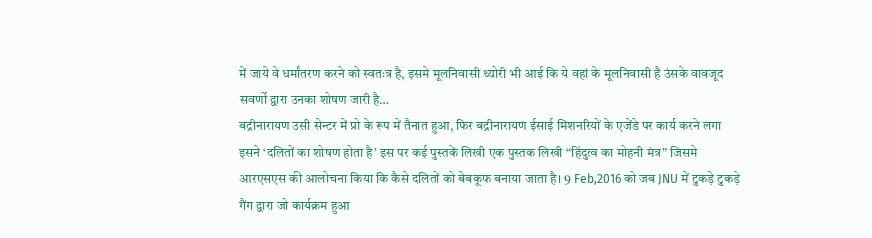में जाये वे धर्मांतरण करने को स्वतःत्र है, इसमे मूलनिवासी थ्योरी भी आई कि ये वहां के मूलनिवासी है उंसके वावजूद सवर्णो द्वारा उनका शोषण जारी है…
बद्रीनारायण उसी सेन्टर में प्रो के रूप में तैनात हुआ, फिर बद्रीनारायण ईसाई मिशनरियों के एजेंडे पर कार्य करने लगा इसने ‘दलितों का शोषण होता है’ इस पर कई पुस्तकें लिखी एक पुस्तक लिखी “हिंदुत्व का मोहनी मंत्र” जिसमे आरएसएस की आलोचना किया कि कैसे दलितों को बेबकूफ बनाया जाता है। 9 Feb,2016 को जब JNU में टुकड़े टुकड़े गैंग द्वारा जो कार्यक्रम हुआ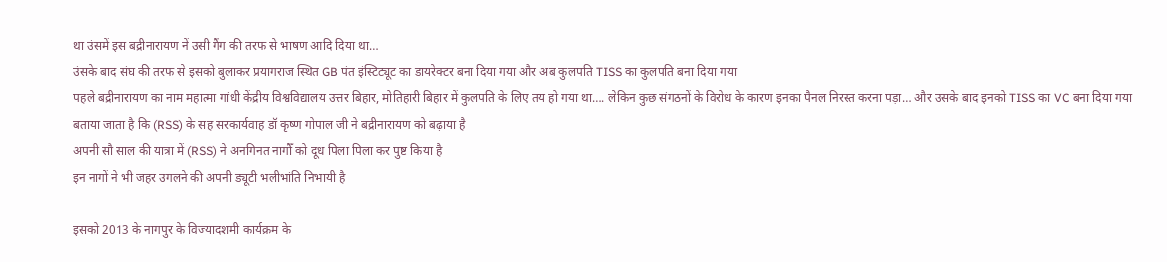था उंसमें इस बद्रीनारायण नें उसी गैंग की तरफ से भाषण आदि दिया था…
उंसके बाद संघ की तरफ से इसको बुलाकर प्रयागराज स्थित GB पंत इंस्टिट्यूट का डायरेक्टर बना दिया गया और अब कुलपति TISS का कुलपति बना दिया गया
पहले बद्रीनारायण का नाम महात्मा गांधी केंद्रीय विश्वविद्यालय उत्तर बिहार, मोतिहारी बिहार में कुलपति के लिए तय हो गया था…. लेकिन कुछ संगठनों के विरोध के कारण इनका पैनल निरस्त करना पड़ा… और उसके बाद इनको TISS का VC बना दिया गया
बताया जाता है कि (RSS) के सह सरकार्यवाह डॉ कृष्ण गोपाल जी ने बद्रीनारायण को बढ़ाया है
अपनी सौ साल की यात्रा में (RSS) ने अनगिनत नागौँ को दूध पिला पिला कर पुष्ट किया है
इन नागों ने भी जहर उगलने की अपनी ड्यूटी भलीभांति निभायी है

इसको 2013 के नागपुर के विज्यादशमी कार्यक्रम के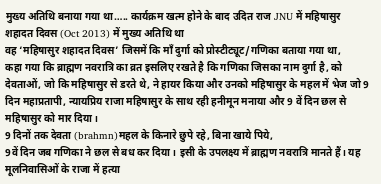मुख्य अतिथि बनाया गया था….. कार्यक्रम खत्म होने के बाद उदित राज JNU में महिषासुर शहादत दिवस (Oct 2013) में मुख्य अतिथि था
वह ‘महिषासुर शहादत दिवस’ जिसमें कि माँ दुर्गा को प्रोस्टीट्यूट/गणिका बताया गया था,
कहा गया कि ब्राह्मण नवरात्रि का व्रत इसलिए रखते है कि गणिका जिसका नाम दुर्गा है, को देवताओं, जो कि महिषासुर से डरते थे, ने हायर किया और उनको महिषासुर के महल में भेज जो 9 दिन महाप्रतापी, न्यायप्रिय राजा महिषासुर के साथ रही हनीमून मनाया और 9 वें दिन छल से महिषासुर को मार दिया।
9 दिनों तक देवता (brahmn)महल के किनारे छुपे रहे, बिना खाये पिये,
9वें दिन जब गणिका ने छल से बध कर दिया। इसी के उपलक्ष्य में ब्राह्मण नवरात्रि मानते हैं। यह मूलनिवासिओं के राजा में हत्या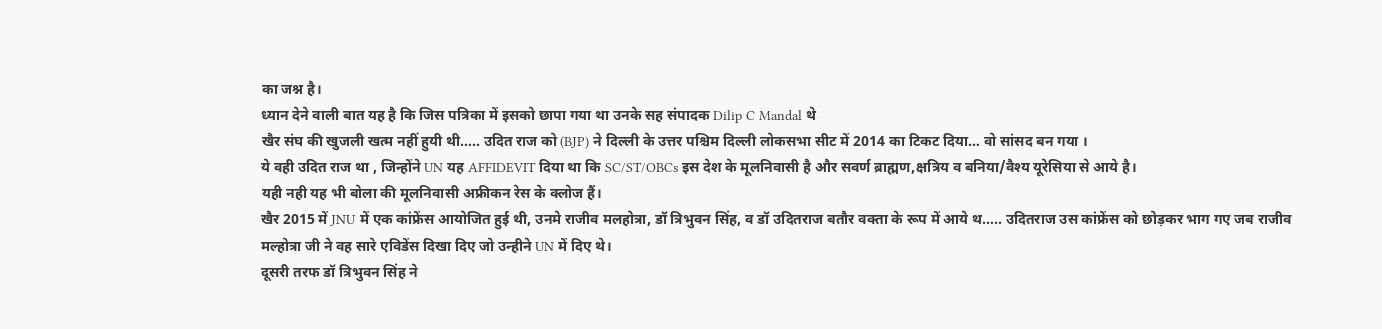का जश्न है।
ध्यान देने वाली बात यह है कि जिस पत्रिका में इसको छापा गया था उनके सह संपादक Dilip C Mandal थे
खैर संघ की खुजली खत्म नहीं हुयी थी….. उदित राज को (BJP) ने दिल्ली के उत्तर पश्चिम दिल्ली लोकसभा सीट में 2014 का टिकट दिया… वो सांसद बन गया ।
ये वही उदित राज था , जिन्होंने UN यह AFFIDEVIT दिया था कि SC/ST/OBCs इस देश के मूलनिवासी है और सवर्ण ब्राह्मण,क्षत्रिय व बनिया/वैश्य यूरेसिया से आये है।
यही नही यह भी बोला की मूलनिवासी अफ्रीकन रेस के क्लोज हैं।
खैर 2015 में JNU में एक कांफ्रेंस आयोजित हुई थी, उनमे राजीव मलहोत्रा, डॉ त्रिभुवन सिंह, व डॉ उदितराज बतौर वक्ता के रूप में आये थ….. उदितराज उस कांफ्रेंस को छोड़कर भाग गए जब राजीव मल्होत्रा जी ने वह सारे एविडेंस दिखा दिए जो उन्हीने UN में दिए थे।
दूसरी तरफ डॉ त्रिभुवन सिंह ने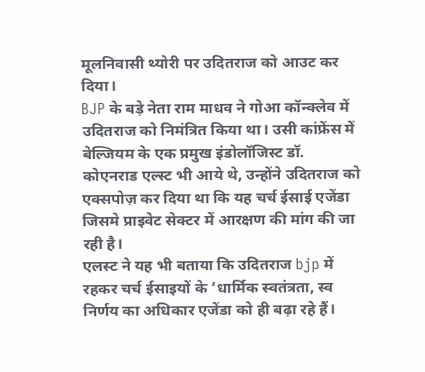मूलनिवासी थ्योरी पर उदितराज को आउट कर दिया।
BJP के बड़े नेता राम माधव ने गोआ कॉन्क्लेव में उदितराज को निमंत्रित किया था। उसी कांफ्रेंस में बेल्जियम के एक प्रमुख इंडोलॉजिस्ट डॉ. कोएनराड एल्स्ट भी आये थे, उन्होंने उदितराज को एक्सपोज़ कर दिया था कि यह चर्च ईसाई एजेंडा जिसमे प्राइवेट सेक्टर में आरक्षण की मांग की जा रही है।
एलस्ट ने यह भी बताया कि उदितराज bjp में रहकर चर्च ईसाइयों के ‘धार्मिक स्वतंत्रता, स्व निर्णय का अधिकार एजेंडा को ही बढ़ा रहे हैं।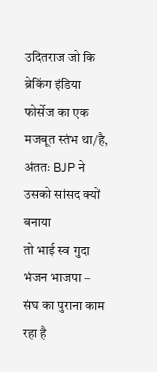उदितराज जो कि ब्रेकिंग इंडिया फोर्सेज का एक मजबूत स्तंभ था/है, अंततः BJP ने उसको सांसद क्यों बनाया
तो भाई स्व गुदा भंजन भाजपा – संघ का पुराना काम रहा है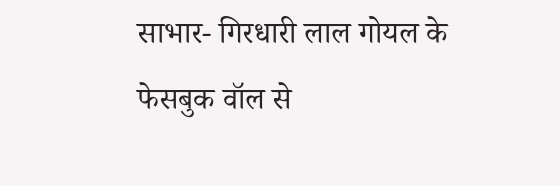साभार- गिरधारी लाल गोयल के फेसबुक वॉल से